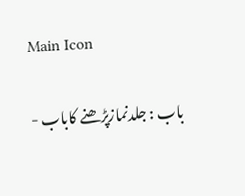Main Icon

باب : جلدنمازپڑھنے کاباب -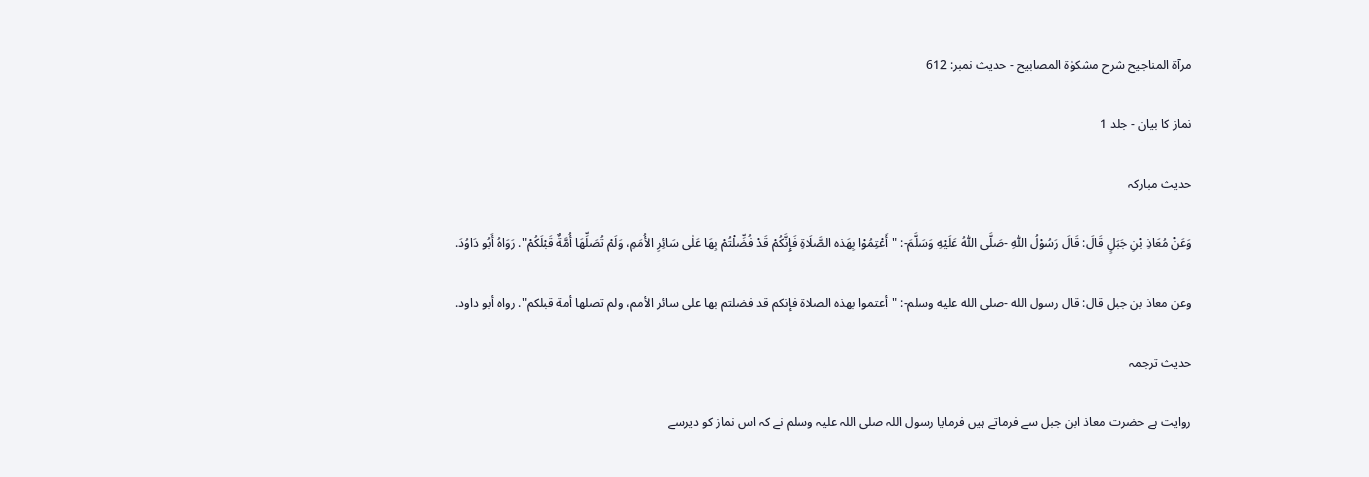مرآۃ المناجیح شرح مشکوٰۃ المصابیح - حدیث نمبر: 612

نماز کا بیان - جلد 1

حدیث مبارکہ

وَعَنْ مُعَاذِ بْنِ جَبَلٍ قَالَ: قَالَ رَسُوْلُ اللّٰهِ -صَلَّى اللّٰهُ عَلَيْهِ وَسَلَّمَ-: "أَعْتِمُوْا بِهَذہ الصَّلَاةِ فَإِنَّكُمْ قَدْ فُضِّلْتُمْ بِهَا عَلٰى سَائِرِ الأُمَمِ، وَلَمْ تُصَلِّهَا أُمَّةٌ قَبْلَكُمْ". رَوَاهُ أَبُو دَاوُدَ.

وعن معاذ بن جبل قال: قال رسول الله -صلى الله عليه وسلم-: "أعتموا بهذہ الصلاة فإنكم قد فضلتم بها على سائر الأمم، ولم تصلها أمة قبلكم". رواه أبو داود.

حدیث ترجمہ

روایت ہے حضرت معاذ ابن جبل سے فرماتے ہیں فرمایا رسول اللہ صلی اللہ علیہ وسلم نے کہ اس نماز کو دیرسے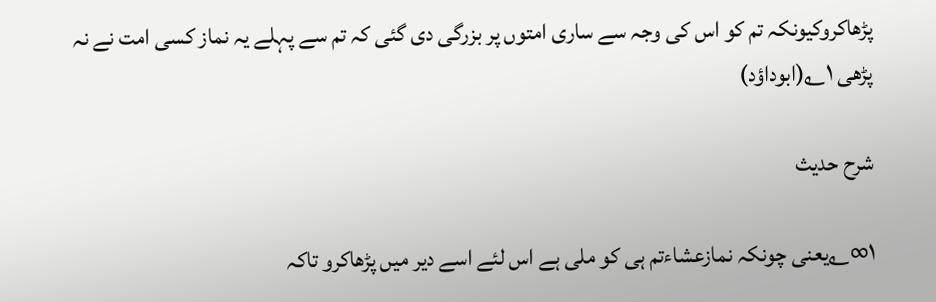پڑھاکروکیونکہ تم کو اس کی وجہ سے ساری امتوں پر بزرگی دی گئی کہ تم سے پہلے یہ نماز کسی امت نے نہ پڑھی ۱؎(ابوداؤد)

شرح حدیث

۱∞؎یعنی چونکہ نمازعشاءتم ہی کو ملی ہے اس لئے اسے دیر میں پڑھاکرو تاکہ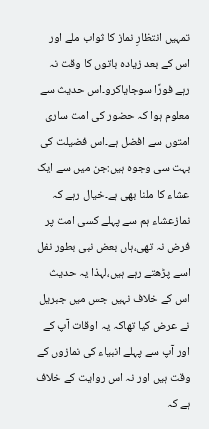تمہیں انتظارِ نماز کا ثواب ملے اور اس کے بعد زیادہ باتوں کا وقت نہ رہے فورًا سوجایاکرو۔اس حدیث سے معلوم ہوا کہ حضور کی امت ساری امتوں سے افضل ہے۔اس فضیلت کی بہت سی وجوہ ہیں:جن میں سے ایک عشاء کا ملنا بھی ہے۔خیال رہے کہ نمازعشاء ہم سے پہلے کسی امت پر فرض نہ تھی،ہاں بعض نبی بطور نفل اسے پڑھتے رہے ہیں،لہذا یہ حدیث اس کے خلاف نہیں جس میں جبریل نے عرض کیا تھاکہ یہ اوقات آپ کے اور آپ سے پہلے انبیاء کی نمازوں کے وقت ہیں اور نہ اس روایت کے خلاف ہے کہ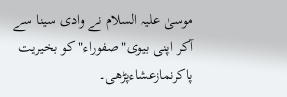موسیٰ علیہ السلام نے وادی سینا سے آکر اپنی بیوی"صفوراء"کو بخیریت پاکرنمازعشاءپڑھی۔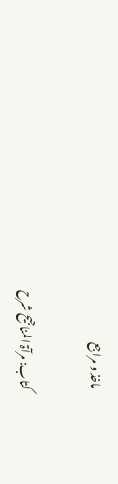ماخذ و مراجع

کتاب: مرآۃ المناجیح شرح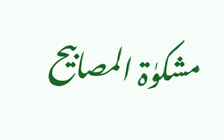مشکوٰۃ المصابیح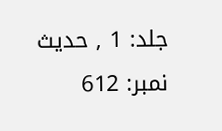جلد: 1 , حدیث نمبر: 612